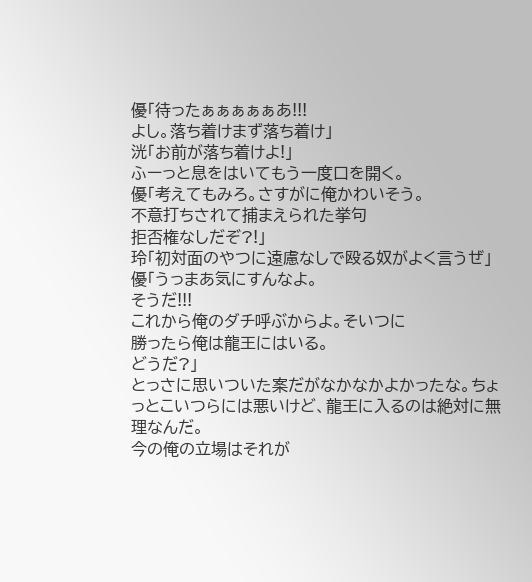優「待ったぁぁぁぁぁあ!!!
よし。落ち着けまず落ち着け」
洸「お前が落ち着けよ!」
ふーっと息をはいてもう一度口を開く。
優「考えてもみろ。さすがに俺かわいそう。
不意打ちされて捕まえられた挙句
拒否権なしだぞ?!」
玲「初対面のやつに遠慮なしで殴る奴がよく言うぜ」
優「うっまあ気にすんなよ。
そうだ!!!
これから俺のダチ呼ぶからよ。そいつに
勝ったら俺は龍王にはいる。
どうだ?」
とっさに思いついた案だがなかなかよかったな。ちょっとこいつらには悪いけど、龍王に入るのは絶対に無理なんだ。
今の俺の立場はそれが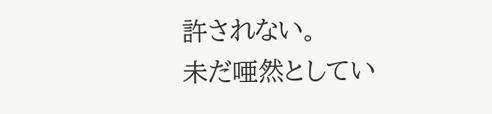許されない。
未だ唖然としてい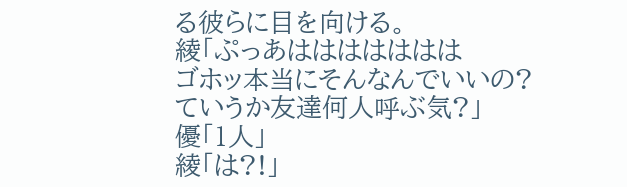る彼らに目を向ける。
綾「ぷっあははははははは
ゴホッ本当にそんなんでいいの?
ていうか友達何人呼ぶ気?」
優「1人」
綾「は?!」